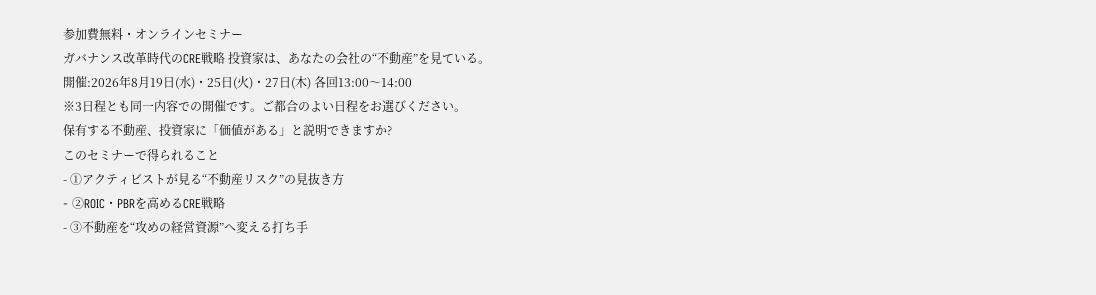参加費無料・オンラインセミナー
ガバナンス改革時代のCRE戦略 投資家は、あなたの会社の“不動産”を見ている。
開催:2026年8月19日(水)・25日(火)・27日(木) 各回13:00〜14:00
※3日程とも同一内容での開催です。ご都合のよい日程をお選びください。
保有する不動産、投資家に「価値がある」と説明できますか?
このセミナーで得られること
- ①アクティビストが見る“不動産リスク”の見抜き方
- ②ROIC・PBRを高めるCRE戦略
- ③不動産を“攻めの経営資源”へ変える打ち手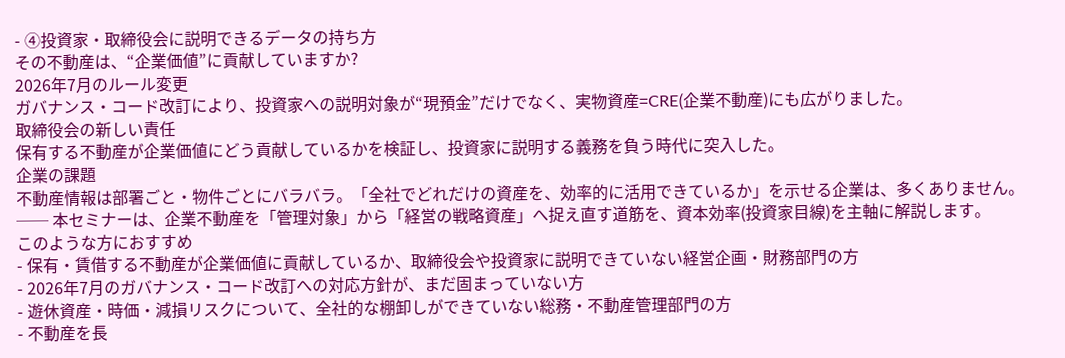- ④投資家・取締役会に説明できるデータの持ち方
その不動産は、“企業価値”に貢献していますか?
2026年7月のルール変更
ガバナンス・コード改訂により、投資家への説明対象が“現預金”だけでなく、実物資産=CRE(企業不動産)にも広がりました。
取締役会の新しい責任
保有する不動産が企業価値にどう貢献しているかを検証し、投資家に説明する義務を負う時代に突入した。
企業の課題
不動産情報は部署ごと・物件ごとにバラバラ。「全社でどれだけの資産を、効率的に活用できているか」を示せる企業は、多くありません。
── 本セミナーは、企業不動産を「管理対象」から「経営の戦略資産」へ捉え直す道筋を、資本効率(投資家目線)を主軸に解説します。
このような方におすすめ
- 保有・賃借する不動産が企業価値に貢献しているか、取締役会や投資家に説明できていない経営企画・財務部門の方
- 2026年7月のガバナンス・コード改訂への対応方針が、まだ固まっていない方
- 遊休資産・時価・減損リスクについて、全社的な棚卸しができていない総務・不動産管理部門の方
- 不動産を長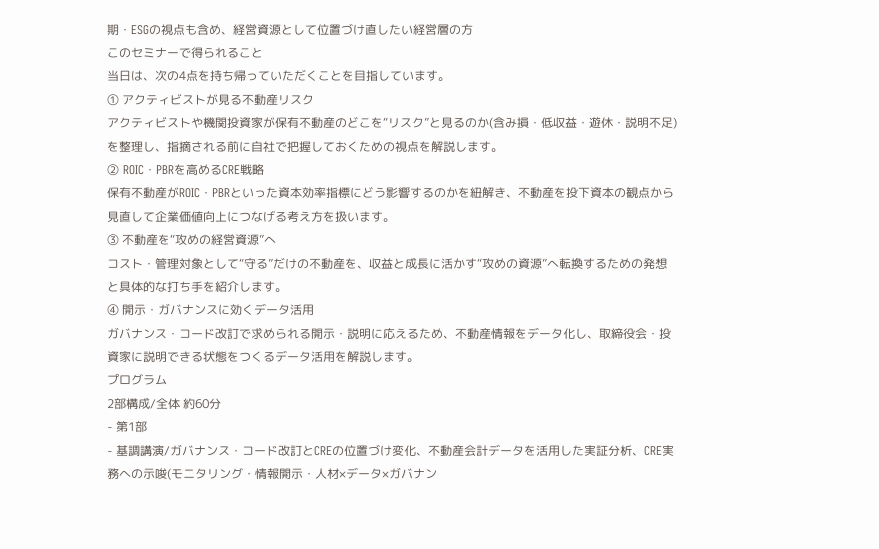期・ESGの視点も含め、経営資源として位置づけ直したい経営層の方
このセミナーで得られること
当日は、次の4点を持ち帰っていただくことを目指しています。
① アクティビストが見る不動産リスク
アクティビストや機関投資家が保有不動産のどこを“リスク”と見るのか(含み損・低収益・遊休・説明不足)を整理し、指摘される前に自社で把握しておくための視点を解説します。
② ROIC・PBRを高めるCRE戦略
保有不動産がROIC・PBRといった資本効率指標にどう影響するのかを紐解き、不動産を投下資本の観点から見直して企業価値向上につなげる考え方を扱います。
③ 不動産を“攻めの経営資源”へ
コスト・管理対象として“守る”だけの不動産を、収益と成長に活かす“攻めの資源”へ転換するための発想と具体的な打ち手を紹介します。
④ 開示・ガバナンスに効くデータ活用
ガバナンス・コード改訂で求められる開示・説明に応えるため、不動産情報をデータ化し、取締役会・投資家に説明できる状態をつくるデータ活用を解説します。
プログラム
2部構成/全体 約60分
- 第1部
- 基調講演/ガバナンス・コード改訂とCREの位置づけ変化、不動産会計データを活用した実証分析、CRE実務への示唆(モニタリング・情報開示・人材×データ×ガバナン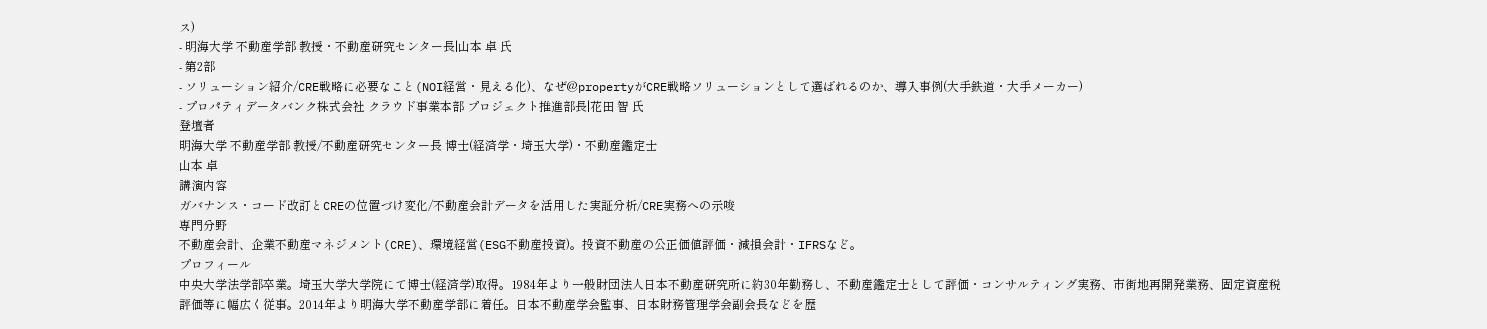ス)
- 明海大学 不動産学部 教授・不動産研究センター長|山本 卓 氏
- 第2部
- ソリューション紹介/CRE戦略に必要なこと(NOI経営・見える化)、なぜ@propertyがCRE戦略ソリューションとして選ばれるのか、導入事例(大手鉄道・大手メーカー)
- プロパティデータバンク株式会社 クラウド事業本部 プロジェクト推進部長|花田 智 氏
登壇者
明海大学 不動産学部 教授/不動産研究センター長 博士(経済学・埼玉大学)・不動産鑑定士
山本 卓
講演内容
ガバナンス・コード改訂とCREの位置づけ変化/不動産会計データを活用した実証分析/CRE実務への示唆
専門分野
不動産会計、企業不動産マネジメント(CRE)、環境経営(ESG不動産投資)。投資不動産の公正価値評価・減損会計・IFRSなど。
プロフィール
中央大学法学部卒業。埼玉大学大学院にて博士(経済学)取得。1984年より一般財団法人日本不動産研究所に約30年勤務し、不動産鑑定士として評価・コンサルティング実務、市街地再開発業務、固定資産税評価等に幅広く従事。2014年より明海大学不動産学部に着任。日本不動産学会監事、日本財務管理学会副会長などを歴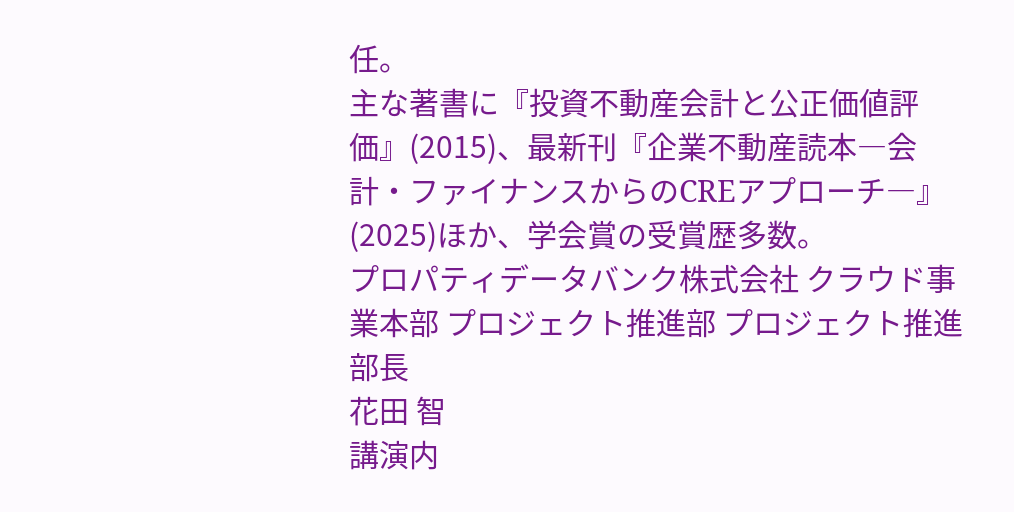任。
主な著書に『投資不動産会計と公正価値評価』(2015)、最新刊『企業不動産読本―会計・ファイナンスからのCREアプローチ―』(2025)ほか、学会賞の受賞歴多数。
プロパティデータバンク株式会社 クラウド事業本部 プロジェクト推進部 プロジェクト推進部長
花田 智
講演内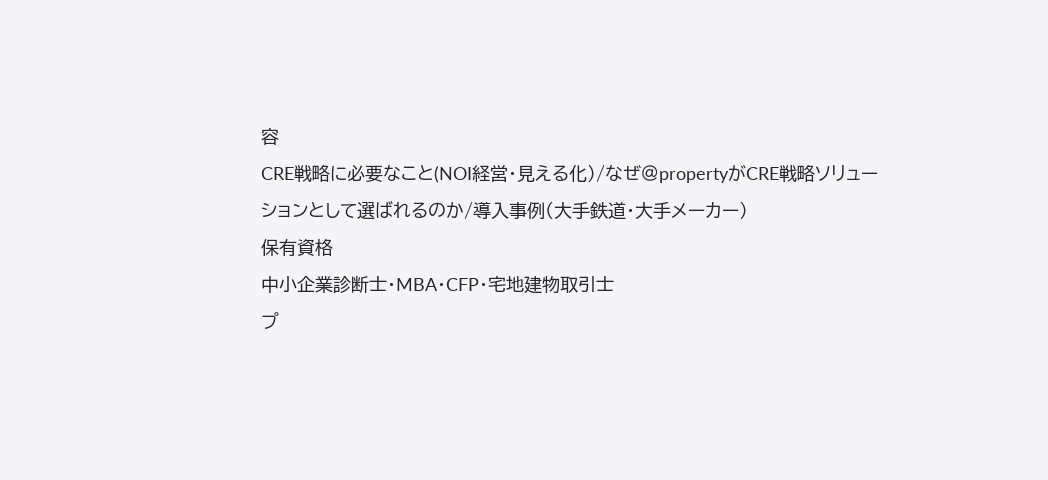容
CRE戦略に必要なこと(NOI経営・見える化)/なぜ@propertyがCRE戦略ソリューションとして選ばれるのか/導入事例(大手鉄道・大手メーカー)
保有資格
中小企業診断士・MBA・CFP・宅地建物取引士
プ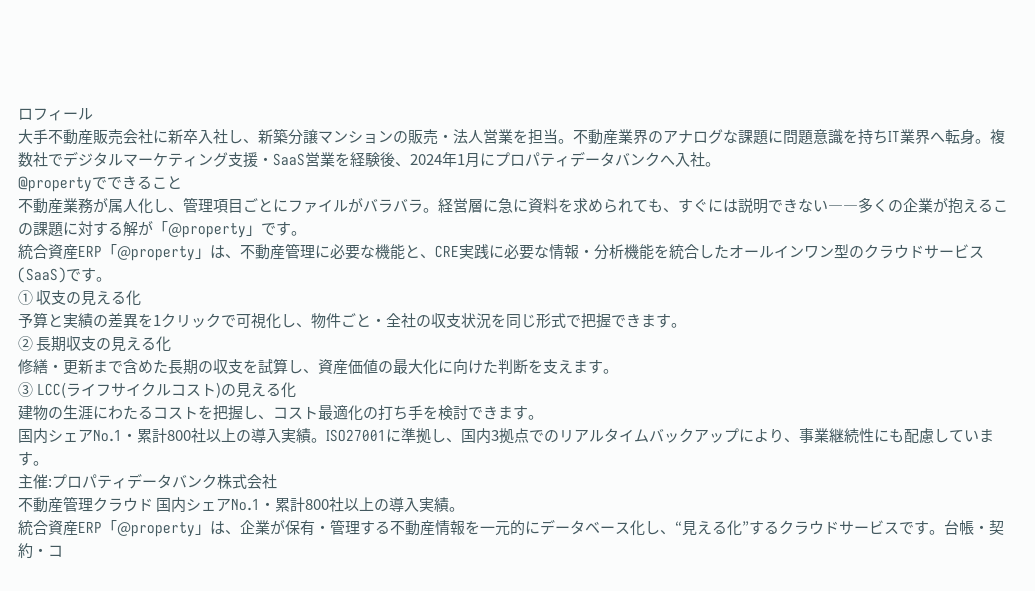ロフィール
大手不動産販売会社に新卒入社し、新築分譲マンションの販売・法人営業を担当。不動産業界のアナログな課題に問題意識を持ちIT業界へ転身。複数社でデジタルマーケティング支援・SaaS営業を経験後、2024年1月にプロパティデータバンクへ入社。
@propertyでできること
不動産業務が属人化し、管理項目ごとにファイルがバラバラ。経営層に急に資料を求められても、すぐには説明できない――多くの企業が抱えるこの課題に対する解が「@property」です。
統合資産ERP「@property」は、不動産管理に必要な機能と、CRE実践に必要な情報・分析機能を統合したオールインワン型のクラウドサービス(SaaS)です。
① 収支の見える化
予算と実績の差異を1クリックで可視化し、物件ごと・全社の収支状況を同じ形式で把握できます。
② 長期収支の見える化
修繕・更新まで含めた長期の収支を試算し、資産価値の最大化に向けた判断を支えます。
③ LCC(ライフサイクルコスト)の見える化
建物の生涯にわたるコストを把握し、コスト最適化の打ち手を検討できます。
国内シェアNo.1・累計800社以上の導入実績。ISO27001に準拠し、国内3拠点でのリアルタイムバックアップにより、事業継続性にも配慮しています。
主催:プロパティデータバンク株式会社
不動産管理クラウド 国内シェアNo.1・累計800社以上の導入実績。
統合資産ERP「@property」は、企業が保有・管理する不動産情報を一元的にデータベース化し、“見える化”するクラウドサービスです。台帳・契約・コ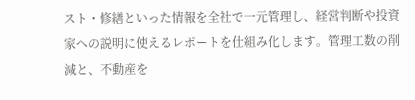スト・修繕といった情報を全社で一元管理し、経営判断や投資家への説明に使えるレポートを仕組み化します。管理工数の削減と、不動産を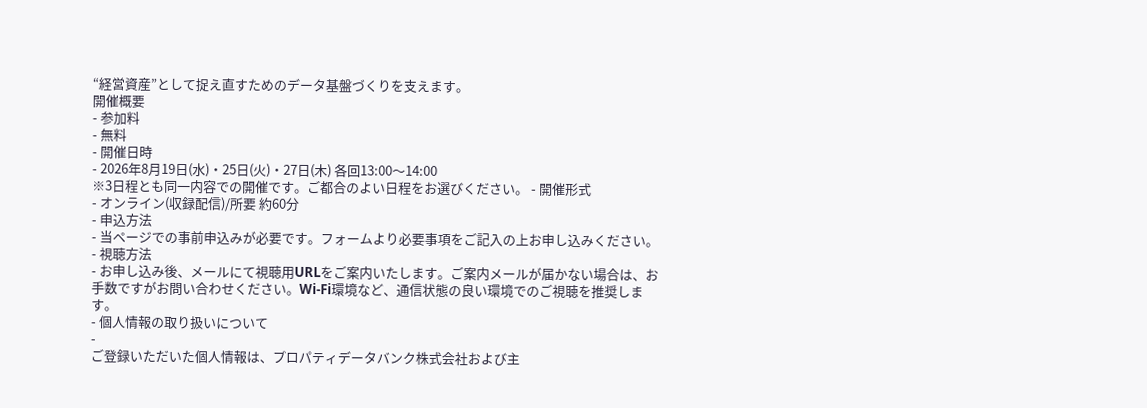“経営資産”として捉え直すためのデータ基盤づくりを支えます。
開催概要
- 参加料
- 無料
- 開催日時
- 2026年8月19日(水)・25日(火)・27日(木) 各回13:00〜14:00
※3日程とも同一内容での開催です。ご都合のよい日程をお選びください。 - 開催形式
- オンライン(収録配信)/所要 約60分
- 申込方法
- 当ページでの事前申込みが必要です。フォームより必要事項をご記入の上お申し込みください。
- 視聴方法
- お申し込み後、メールにて視聴用URLをご案内いたします。ご案内メールが届かない場合は、お手数ですがお問い合わせください。Wi-Fi環境など、通信状態の良い環境でのご視聴を推奨します。
- 個人情報の取り扱いについて
-
ご登録いただいた個人情報は、プロパティデータバンク株式会社および主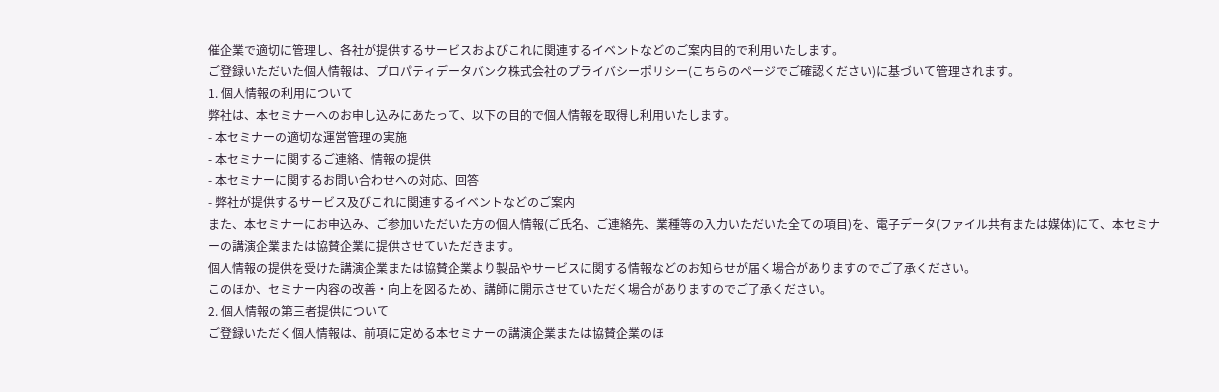催企業で適切に管理し、各社が提供するサービスおよびこれに関連するイベントなどのご案内目的で利用いたします。
ご登録いただいた個人情報は、プロパティデータバンク株式会社のプライバシーポリシー(こちらのページでご確認ください)に基づいて管理されます。
1. 個人情報の利用について
弊社は、本セミナーへのお申し込みにあたって、以下の目的で個人情報を取得し利用いたします。
- 本セミナーの適切な運営管理の実施
- 本セミナーに関するご連絡、情報の提供
- 本セミナーに関するお問い合わせへの対応、回答
- 弊社が提供するサービス及びこれに関連するイベントなどのご案内
また、本セミナーにお申込み、ご参加いただいた方の個人情報(ご氏名、ご連絡先、業種等の入力いただいた全ての項目)を、電子データ(ファイル共有または媒体)にて、本セミナーの講演企業または協賛企業に提供させていただきます。
個人情報の提供を受けた講演企業または協賛企業より製品やサービスに関する情報などのお知らせが届く場合がありますのでご了承ください。
このほか、セミナー内容の改善・向上を図るため、講師に開示させていただく場合がありますのでご了承ください。
2. 個人情報の第三者提供について
ご登録いただく個人情報は、前項に定める本セミナーの講演企業または協賛企業のほ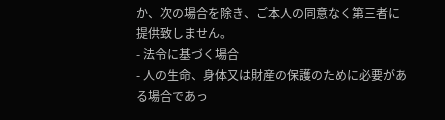か、次の場合を除き、ご本人の同意なく第三者に提供致しません。
- 法令に基づく場合
- 人の生命、身体又は財産の保護のために必要がある場合であっ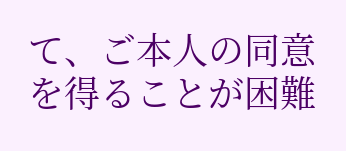て、ご本人の同意を得ることが困難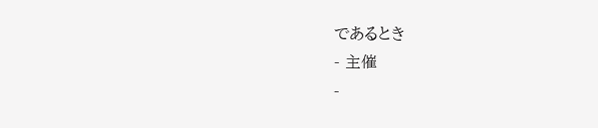であるとき
- 主催
-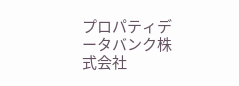プロパティデータバンク株式会社